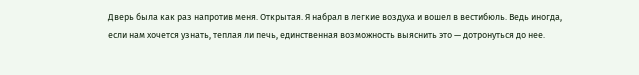Дверь была как раз напротив меня. Открытая. Я набрал в легкие воздуха и вошел в вестибюль. Ведь иногда, если нам хочется узнать, теплая ли печь, единственная возможность выяснить это — дотронуться до нее.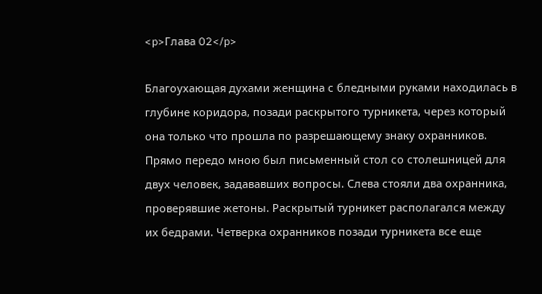<p>Глава 02</p>

Благоухающая духами женщина с бледными руками находилась в глубине коридора, позади раскрытого турникета, через который она только что прошла по разрешающему знаку охранников. Прямо передо мною был письменный стол со столешницей для двух человек, задававших вопросы. Слева стояли два охранника, проверявшие жетоны. Раскрытый турникет располагался между их бедрами. Четверка охранников позади турникета все еще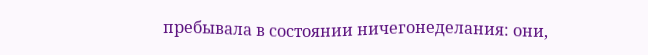пребывала в состоянии ничегонеделания: они,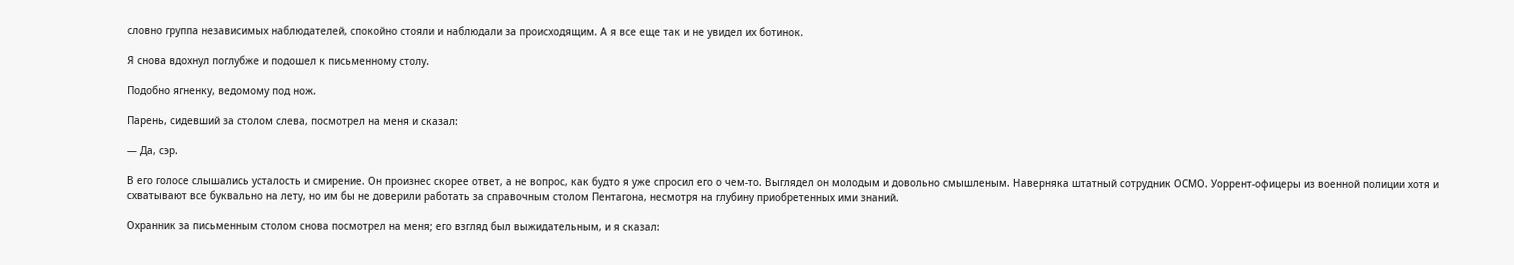словно группа независимых наблюдателей, спокойно стояли и наблюдали за происходящим. А я все еще так и не увидел их ботинок.

Я снова вдохнул поглубже и подошел к письменному столу.

Подобно ягненку, ведомому под нож.

Парень, сидевший за столом слева, посмотрел на меня и сказал:

— Да, сэр.

В его голосе слышались усталость и смирение. Он произнес скорее ответ, а не вопрос, как будто я уже спросил его о чем-то. Выглядел он молодым и довольно смышленым. Наверняка штатный сотрудник ОСМО. Уоррент-офицеры из военной полиции хотя и схватывают все буквально на лету, но им бы не доверили работать за справочным столом Пентагона, несмотря на глубину приобретенных ими знаний.

Охранник за письменным столом снова посмотрел на меня; его взгляд был выжидательным, и я сказал: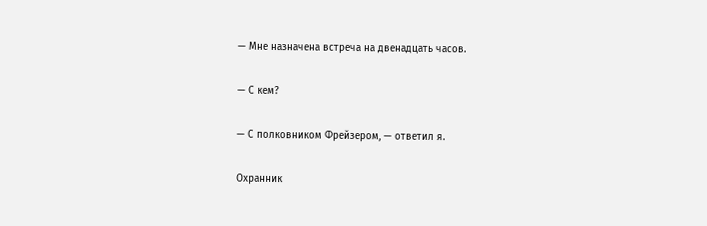— Мне назначена встреча на двенадцать часов.

— С кем?

— С полковником Фрейзером, — ответил я.

Охранник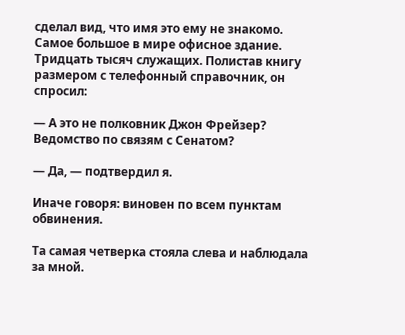сделал вид, что имя это ему не знакомо. Самое большое в мире офисное здание. Тридцать тысяч служащих. Полистав книгу размером с телефонный справочник, он спросил:

— А это не полковник Джон Фрейзер? Ведомство по связям с Сенатом?

— Да, — подтвердил я.

Иначе говоря: виновен по всем пунктам обвинения.

Та самая четверка стояла слева и наблюдала за мной.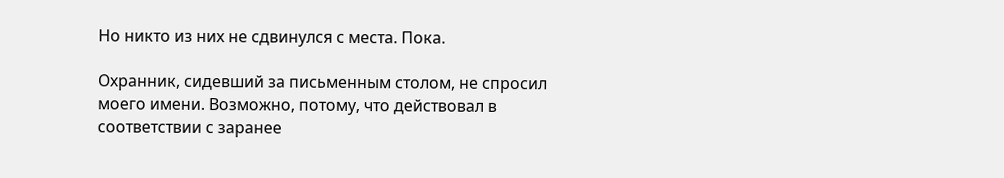Но никто из них не сдвинулся с места. Пока.

Охранник, сидевший за письменным столом, не спросил моего имени. Возможно, потому, что действовал в соответствии с заранее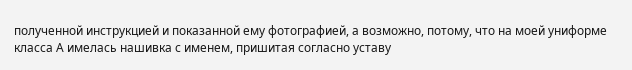полученной инструкцией и показанной ему фотографией, а возможно, потому, что на моей униформе класса А имелась нашивка с именем, пришитая согласно уставу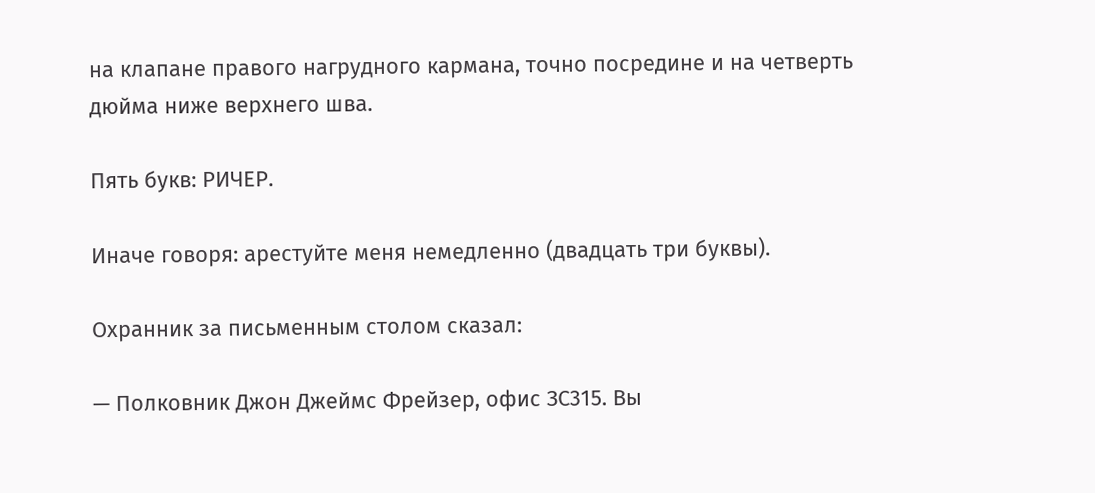на клапане правого нагрудного кармана, точно посредине и на четверть дюйма ниже верхнего шва.

Пять букв: РИЧЕР.

Иначе говоря: арестуйте меня немедленно (двадцать три буквы).

Охранник за письменным столом сказал:

— Полковник Джон Джеймс Фрейзер, офис ЗС315. Вы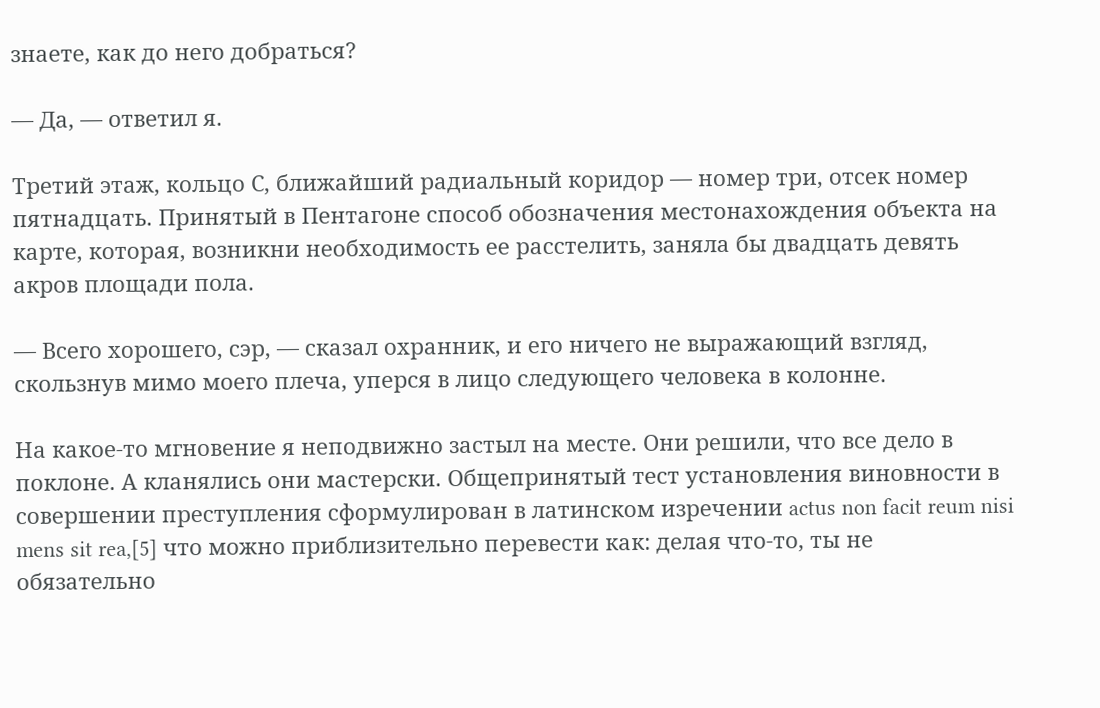знаете, как до него добраться?

— Да, — ответил я.

Третий этаж, кольцо С, ближайший радиальный коридор — номер три, отсек номер пятнадцать. Принятый в Пентагоне способ обозначения местонахождения объекта на карте, которая, возникни необходимость ее расстелить, заняла бы двадцать девять акров площади пола.

— Всего хорошего, сэр, — сказал охранник, и его ничего не выражающий взгляд, скользнув мимо моего плеча, уперся в лицо следующего человека в колонне.

На какое-то мгновение я неподвижно застыл на месте. Они решили, что все дело в поклоне. А кланялись они мастерски. Общепринятый тест установления виновности в совершении преступления сформулирован в латинском изречении actus non facit reum nisi mens sit rea,[5] что можно приблизительно перевести как: делая что-то, ты не обязательно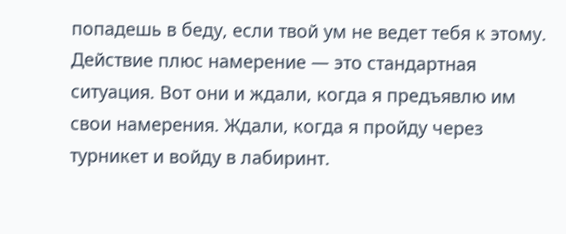попадешь в беду, если твой ум не ведет тебя к этому. Действие плюс намерение — это стандартная ситуация. Вот они и ждали, когда я предъявлю им свои намерения. Ждали, когда я пройду через турникет и войду в лабиринт.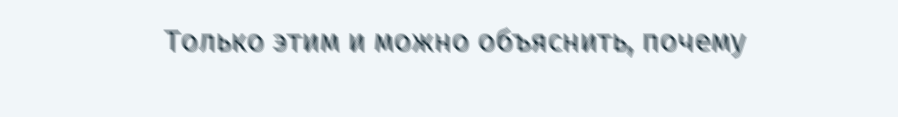Только этим и можно объяснить, почему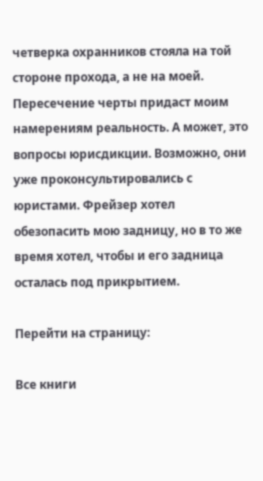четверка охранников стояла на той стороне прохода, а не на моей. Пересечение черты придаст моим намерениям реальность. А может, это вопросы юрисдикции. Возможно, они уже проконсультировались с юристами. Фрейзер хотел обезопасить мою задницу, но в то же время хотел, чтобы и его задница осталась под прикрытием.

Перейти на страницу:

Все книги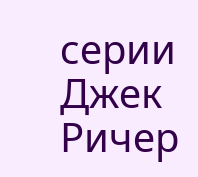серии Джек Ричер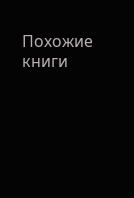Похожие книги